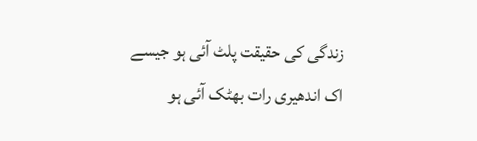زندگی کی حقیقت پلٹ آئی ہو جیسے
اک اندھیری رات بھٹک آئی ہو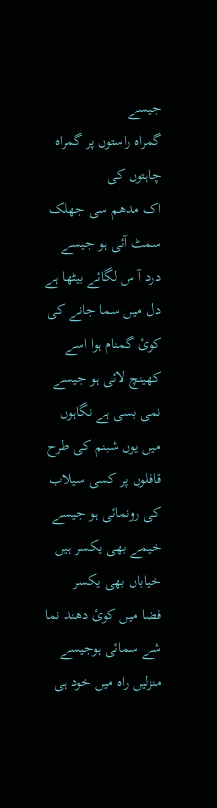جیسے
گمراہ راستوں پر گمراہ چاہتوں کی
اک مدھم سی جھلک سمٹ آئی ہو جیسے
درد آ س لگائے بیٹھا ہے دل میں سما جانے کی
کوئ گمنام ہوا اسے کھینچ لائی ہو جیسے
نمی بسی ہے نگاہوں میں یوں شبنم کی طرح
قافلوں پر کسی سیلاب کی رونمائی ہو جیسے
خیمے بھی یکسر ہیں خیاباں بھی یکسر
فضا میں کوئ دھند نما شے سمائی ہوجیسے
منزلیں راہ میں خود ہی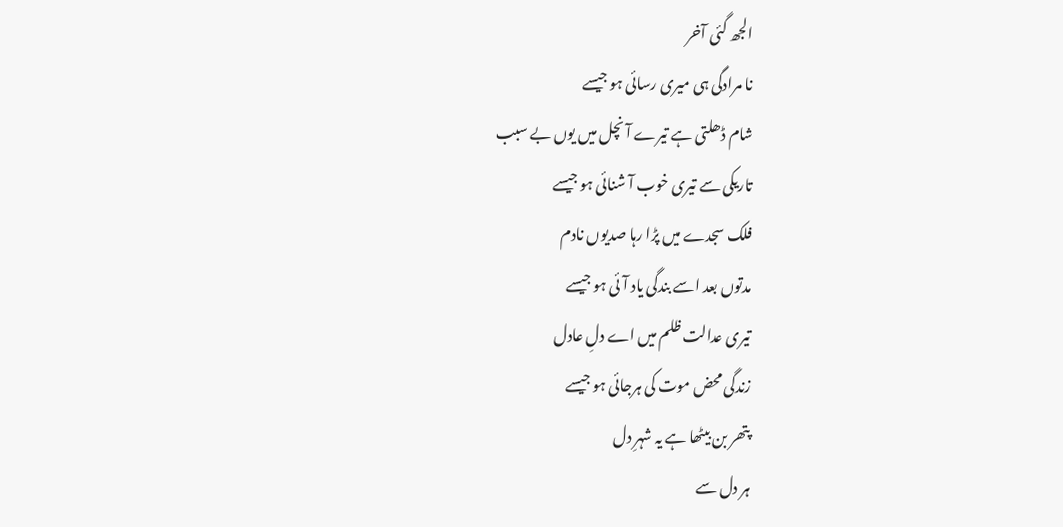الجھ گئی آخر
نا مرادگی ہی میری رسائی ہو جیسے
شام ڈھلتی ہے تیرے آ نچل میں یوں بے سبب
تاریکی سے تیری خوب آ شنائی ہو جیسے
فلک سجدے میں پڑا رہا صدیوں نادم
مدتوں بعد اسے بندگی یاد آئی ہو جیسے
تیری عدالت ظلم میں اے دلِ عادل
زندگی محض موت کی ہرجائی ہو جیسے
پتھر بن بیٹھا ہے یہ شہرِ دل
ہر دل سے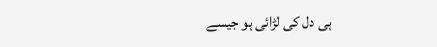ہی دل کی لڑائی ہو جیسے